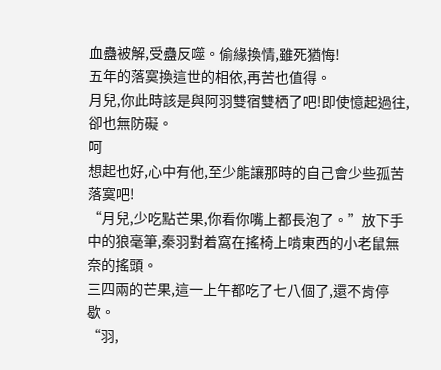血蠱被解,受蠱反噬。偷緣換情,雖死猶悔!
五年的落寞換這世的相依,再苦也值得。
月兒,你此時該是與阿羽雙宿雙栖了吧!即使憶起過往,卻也無防礙。
呵
想起也好,心中有他,至少能讓那時的自己會少些孤苦落寞吧!
“月兒,少吃點芒果,你看你嘴上都長泡了。”放下手中的狼毫筆,秦羽對着窩在搖椅上啃東西的小老鼠無奈的搖頭。
三四兩的芒果,這一上午都吃了七八個了,還不肯停歇。
“羽,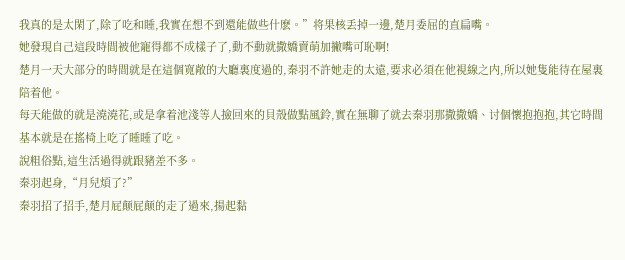我真的是太閑了,除了吃和睡,我實在想不到還能做些什麽。”将果核丢掉一邊,楚月委屈的直扁嘴。
她發現自己這段時間被他寵得都不成樣子了,動不動就撒嬌賣萌加撇嘴可恥啊!
楚月一天大部分的時間就是在這個寬敞的大廳裏度過的,秦羽不許她走的太遠,要求必須在他視線之内,所以她隻能待在屋裏陪着他。
每天能做的就是澆澆花,或是拿着池淺等人撿回來的貝殼做點風鈴,實在無聊了就去秦羽那撒撒嬌、讨個懷抱抱抱,其它時間基本就是在搖椅上吃了睡睡了吃。
說粗俗點,這生活過得就跟豬差不多。
秦羽起身,“月兒煩了?”
秦羽招了招手,楚月屁颠屁颠的走了過來,揚起黏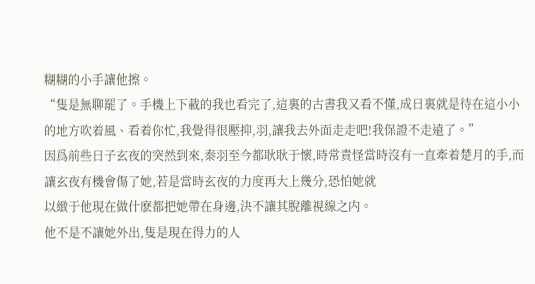糊糊的小手讓他擦。
“隻是無聊罷了。手機上下載的我也看完了,這裏的古書我又看不懂,成日裏就是待在這小小的地方吹着風、看着你忙,我覺得很壓抑,羽,讓我去外面走走吧!我保證不走遠了。”
因爲前些日子玄夜的突然到來,秦羽至今都耿耿于懷,時常責怪當時沒有一直牽着楚月的手,而讓玄夜有機會傷了她,若是當時玄夜的力度再大上幾分,恐怕她就
以緻于他現在做什麽都把她帶在身邊,決不讓其脫離視線之内。
他不是不讓她外出,隻是現在得力的人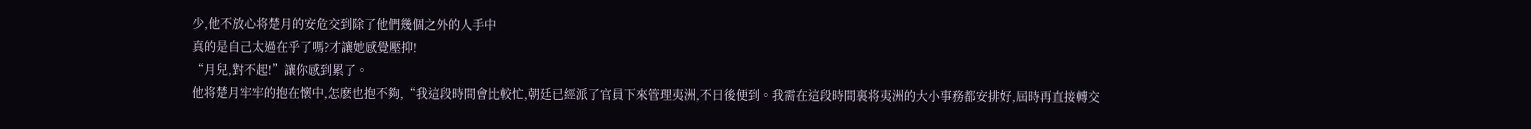少,他不放心将楚月的安危交到除了他們幾個之外的人手中
真的是自己太過在乎了嗎?才讓她感覺壓抑!
“月兒,對不起!”讓你感到累了。
他将楚月牢牢的抱在懷中,怎麽也抱不夠,“我這段時間會比較忙,朝廷已經派了官員下來管理夷洲,不日後便到。我需在這段時間裏将夷洲的大小事務都安排好,屆時再直接轉交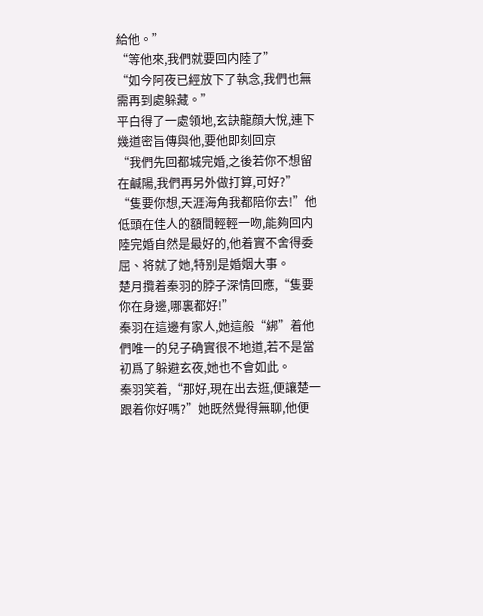給他。”
“等他來,我們就要回内陸了”
“如今阿夜已經放下了執念,我們也無需再到處躲藏。”
平白得了一處領地,玄訣龍顔大悅,連下幾道密旨傳與他,要他即刻回京
“我們先回都城完婚,之後若你不想留在鹹陽,我們再另外做打算,可好?”
“隻要你想,天涯海角我都陪你去!”他低頭在佳人的額間輕輕一吻,能夠回内陸完婚自然是最好的,他着實不舍得委屈、将就了她,特别是婚姻大事。
楚月攬着秦羽的脖子深情回應,“隻要你在身邊,哪裏都好!”
秦羽在這邊有家人,她這般“綁”着他們唯一的兒子确實很不地道,若不是當初爲了躲避玄夜,她也不會如此。
秦羽笑着,“那好,現在出去逛,便讓楚一跟着你好嗎?”她既然覺得無聊,他便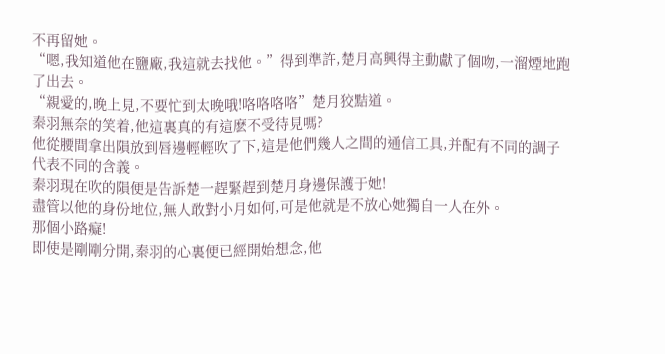不再留她。
“嗯,我知道他在鹽廠,我這就去找他。”得到準許,楚月高興得主動獻了個吻,一溜煙地跑了出去。
“親愛的,晚上見,不要忙到太晚哦!咯咯咯咯”楚月狡黠道。
秦羽無奈的笑着,他這裏真的有這麽不受待見嗎?
他從腰間拿出隕放到唇邊輕輕吹了下,這是他們幾人之間的通信工具,并配有不同的調子代表不同的含義。
秦羽現在吹的隕便是告訴楚一趕緊趕到楚月身邊保護于她!
盡管以他的身份地位,無人敢對小月如何,可是他就是不放心她獨自一人在外。
那個小路癡!
即使是剛剛分開,秦羽的心裏便已經開始想念,他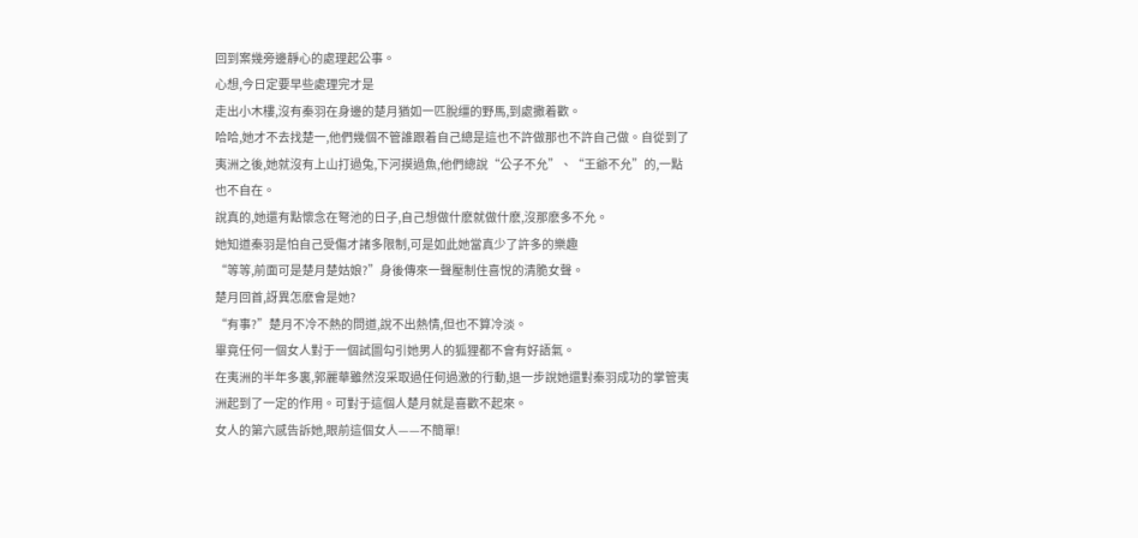回到案幾旁邊靜心的處理起公事。
心想,今日定要早些處理完才是
走出小木樓,沒有秦羽在身邊的楚月猶如一匹脫缰的野馬,到處撒着歡。
哈哈,她才不去找楚一,他們幾個不管誰跟着自己總是這也不許做那也不許自己做。自從到了夷洲之後,她就沒有上山打過兔,下河摸過魚,他們總說“公子不允”、“王爺不允”的,一點也不自在。
說真的,她還有點懷念在弩池的日子,自己想做什麽就做什麽,沒那麽多不允。
她知道秦羽是怕自己受傷才諸多限制,可是如此她當真少了許多的樂趣
“等等,前面可是楚月楚姑娘?”身後傳來一聲壓制住喜悅的清脆女聲。
楚月回首,訝異怎麽會是她?
“有事?”楚月不冷不熱的問道,說不出熱情,但也不算冷淡。
畢竟任何一個女人對于一個試圖勾引她男人的狐狸都不會有好語氣。
在夷洲的半年多裏,郭麗華雖然沒采取過任何過激的行動,退一步說她還對秦羽成功的掌管夷洲起到了一定的作用。可對于這個人楚月就是喜歡不起來。
女人的第六感告訴她,眼前這個女人——不簡單!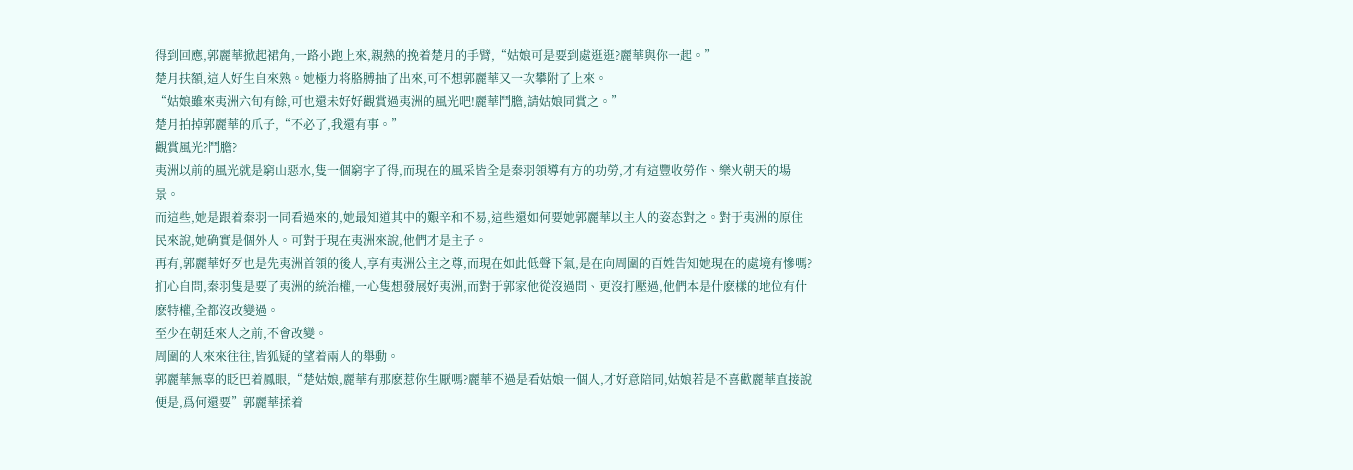得到回應,郭麗華掀起裙角,一路小跑上來,親熱的挽着楚月的手臂,“姑娘可是要到處逛逛?麗華與你一起。”
楚月扶額,這人好生自來熟。她極力将胳膊抽了出來,可不想郭麗華又一次攀附了上來。
“姑娘雖來夷洲六旬有餘,可也還未好好觀賞過夷洲的風光吧!麗華鬥膽,請姑娘同賞之。”
楚月拍掉郭麗華的爪子,“不必了,我還有事。”
觀賞風光?鬥膽?
夷洲以前的風光就是窮山惡水,隻一個窮字了得,而現在的風采皆全是秦羽領導有方的功勞,才有這豐收勞作、樂火朝天的場景。
而這些,她是跟着秦羽一同看過來的,她最知道其中的艱辛和不易,這些還如何要她郭麗華以主人的姿态對之。對于夷洲的原住民來說,她确實是個外人。可對于現在夷洲來說,他們才是主子。
再有,郭麗華好歹也是先夷洲首領的後人,享有夷洲公主之尊,而現在如此低聲下氣,是在向周圍的百姓告知她現在的處境有慘嗎?
扪心自問,秦羽隻是要了夷洲的統治權,一心隻想發展好夷洲,而對于郭家他從沒過問、更沒打壓過,他們本是什麽樣的地位有什麽特權,全都沒改變過。
至少在朝廷來人之前,不會改變。
周圍的人來來往往,皆狐疑的望着兩人的舉動。
郭麗華無辜的眨巴着鳳眼,“楚姑娘,麗華有那麽惹你生厭嗎?麗華不過是看姑娘一個人,才好意陪同,姑娘若是不喜歡麗華直接說便是,爲何還要”郭麗華揉着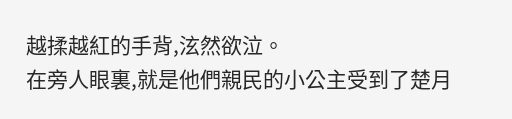越揉越紅的手背,泫然欲泣。
在旁人眼裏,就是他們親民的小公主受到了楚月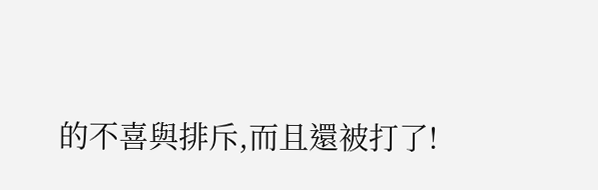的不喜與排斥,而且還被打了!